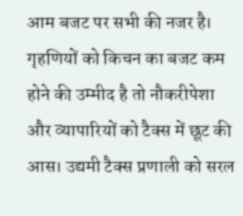आम बजट पर सभी की नजर है। गृहणियों को किचन का बजट कम होने की उम्मीद है तो नौकरीपेशा और व्यापारियों को टैक्स में छूट की आस। उद्यमी टैक्स प्रणाली को सरल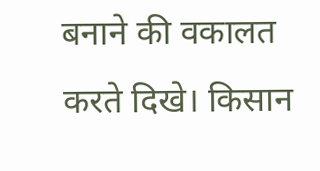बनाने की वकालत करते दिखे। किसान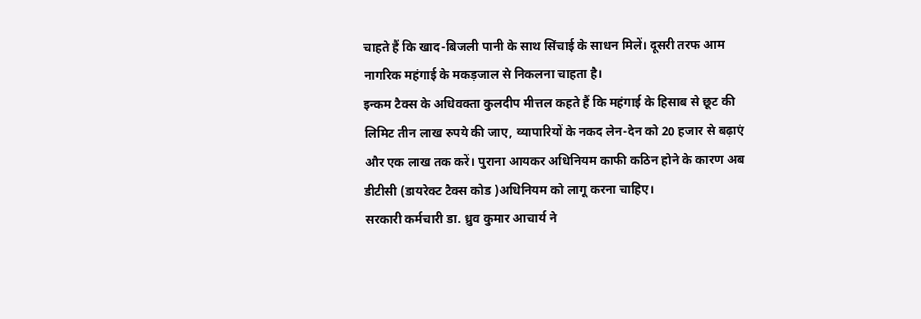चाहते हैं कि खाद-बिजली पानी के साथ सिंचाई के साधन मिलें। दूसरी तरफ आम नागरिक महंगाई के मकड़जाल से निकलना चाहता है।
इन्कम टैक्स के अधिवक्ता कुलदीप मीत्तल कहते हैं कि महंगाई के हिसाब से छूट की लिमिट तीन लाख रुपये की जाए, व्यापारियों के नकद लेन-देन को 20 हजार से बढ़ाएं और एक लाख तक करें। पुराना आयकर अधिनियम काफी कठिन होने के कारण अब डीटीसी (डायरेक्ट टैक्स कोड )अधिनियम को लागू करना चाहिए।
सरकारी कर्मचारी डा. ध्रुव कुमार आचार्य ने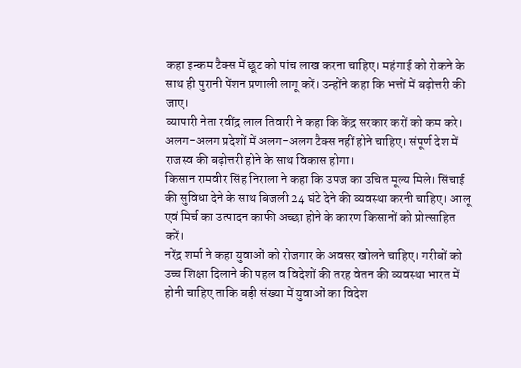कहा इन्कम टैक्स में छूट को पांच लाख करना चाहिए। महंगाई को रोकने के साथ ही पुरानी पेंशन प्रणाली लागू करें। उन्होंने कहा कि भत्तों में बढ़ोत्तरी की जाए।
व्यापारी नेता रवींद्र लाल तिवारी ने कहा कि केंद्र सरकार करों को कम करे। अलग-अलग प्रदेशों में अलग-अलग टैक्स नहीं होने चाहिए। संपूर्ण देश में राजस्व की बढ़ोत्तरी होने के साथ विकास होगा।
किसान रामवीर सिंह निराला ने कहा कि उपज का उचित मूल्य मिले। सिंचाई की सुविधा देने के साथ बिजली 24 घंटे देने की व्यवस्था करनी चाहिए। आलू एवं मिर्च का उत्पादन काफी अच्छा होने के कारण किसानों को प्रोत्साहित करें।
नरेंद्र शर्मा ने कहा युवाओं को रोजगार के अवसर खोलने चाहिए। गरीबों को उच्च शिक्षा दिलाने की पहल व विदेशों की तरह वेतन की व्यवस्था भारत में होनी चाहिए ताकि बड़ी संख्या में युवाओं का विदेश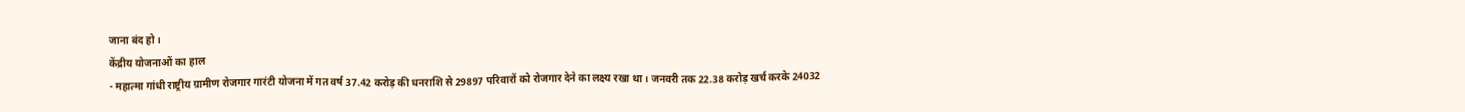जाना बंद हो।
केंद्रीय योजनाओं का हाल
- महात्मा गांधी राष्ट्रीय ग्रामीण रोजगार गारंटी योजना में गत वर्ष 37.42 करोड़ की धनराशि से 29897 परिवारों को रोजगार देने का लक्ष्य रखा था। जनवरी तक 22.38 करोड़ खर्च करके 24032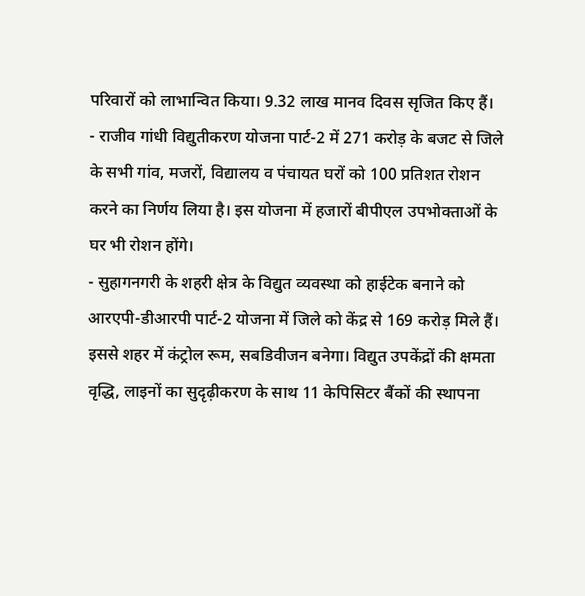परिवारों को लाभान्वित किया। 9.32 लाख मानव दिवस सृजित किए हैं।
- राजीव गांधी विद्युतीकरण योजना पार्ट-2 में 271 करोड़ के बजट से जिले के सभी गांव, मजरों, विद्यालय व पंचायत घरों को 100 प्रतिशत रोशन करने का निर्णय लिया है। इस योजना में हजारों बीपीएल उपभोक्ताओं के घर भी रोशन होंगे।
- सुहागनगरी के शहरी क्षेत्र के विद्युत व्यवस्था को हाईटेक बनाने को आरएपी-डीआरपी पार्ट-2 योजना में जिले को केंद्र से 169 करोड़ मिले हैं। इससे शहर में कंट्रोल रूम, सबडिवीजन बनेगा। विद्युत उपकेंद्रों की क्षमता वृद्धि, लाइनों का सुदृढ़ीकरण के साथ 11 केपिसिटर बैंकों की स्थापना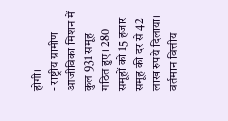होगी।
- राष्ट्रीय ग्रामीण आजीविका मिशन में कुल 931 समूह गठित हुए। 280 समूहों को 15 हजार समूह की दर से 42 लाख रुपये दिलाया। वर्तमान वित्तीय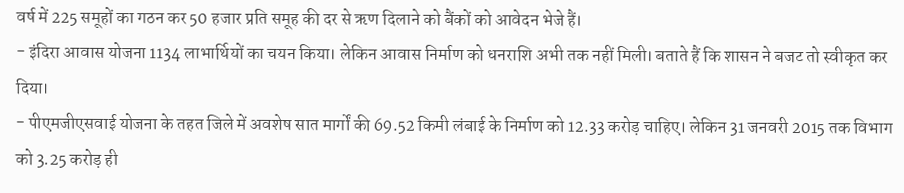वर्ष में 225 समूहों का गठन कर 50 हजार प्रति समूह की दर से ऋण दिलाने को बैंकों को आवेदन भेजे हैं।
- इंदिरा आवास योजना 1134 लाभार्थियों का चयन किया। लेकिन आवास निर्माण को धनराशि अभी तक नहीं मिली। बताते हैं कि शासन ने बजट तो स्वीकृत कर दिया।
- पीएमजीएसवाई योजना के तहत जिले में अवशेष सात मार्गों की 69.52 किमी लंबाई के निर्माण को 12.33 करोड़ चाहिए। लेकिन 31 जनवरी 2015 तक विभाग को 3.25 करोड़ ही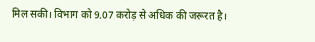मिल सकी। विभाग को 9.07 करोड़ से अधिक की जरूरत है।